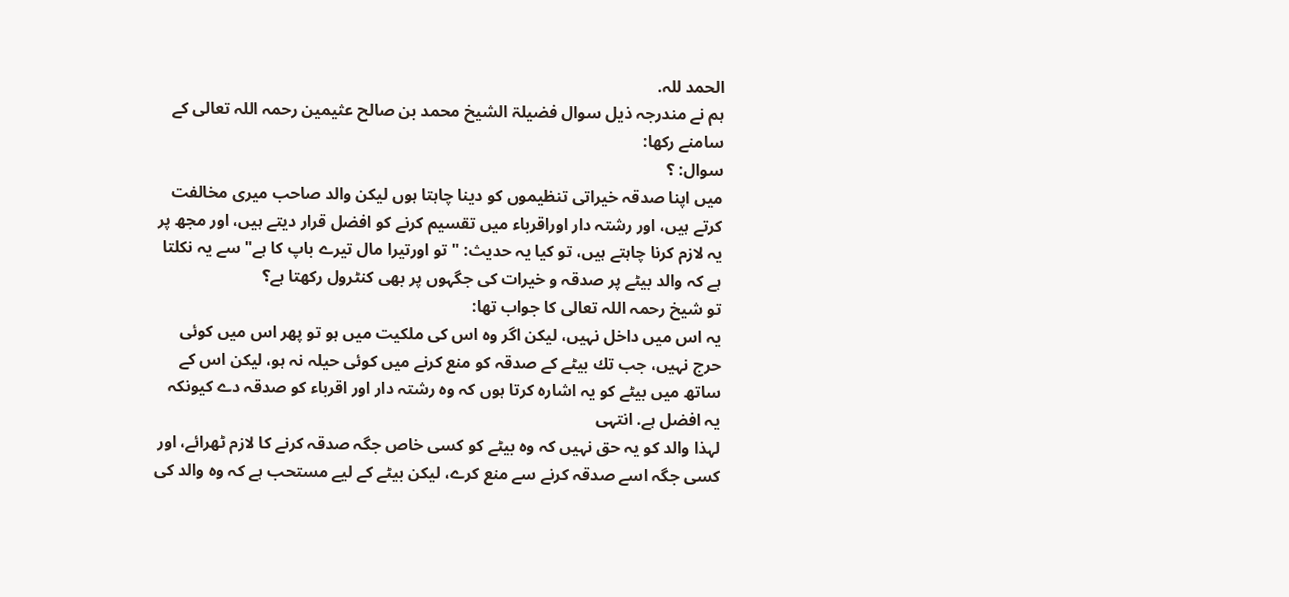الحمد للہ.
ہم نے مندرجہ ذيل سوال فضيلۃ الشيخ محمد بن صالح عثيمين رحمہ اللہ تعالى كے سامنے ركھا:
سوال: ؟
ميں اپنا صدقہ خيراتى تنظيموں كو دينا چاہتا ہوں ليكن والد صاحب ميرى مخالفت كرتے ہيں، اور رشتہ دار اوراقرباء ميں تقسيم كرنے كو افضل قرار ديتے ہيں، اور مجھ پر يہ لازم كرنا چاہتے ہيں، تو كيا يہ حديث: " تو اورتيرا مال تيرے باپ كا ہے" سے يہ نكلتا ہے كہ والد بيٹے پر صدقہ و خيرات كى جگہوں پر بھى كنٹرول ركھتا ہے؟
تو شيخ رحمہ اللہ تعالى كا جواب تھا:
يہ اس ميں داخل نہيں، ليكن اگر وہ اس كى ملكيت ميں ہو تو پھر اس ميں كوئى حرج نہيں، جب تك بيٹے كے صدقہ كو منع كرنے ميں كوئى حيلہ نہ ہو، ليكن اس كے ساتھ ميں بيٹے كو يہ اشارہ كرتا ہوں كہ وہ رشتہ دار اور اقرباء كو صدقہ دے كيونكہ يہ افضل ہے. انتہى
لہذا والد كو يہ حق نہيں كہ وہ بيٹے كو كسى خاص جگہ صدقہ كرنے كا لازم ٹھرائے، اور كسى جگہ اسے صدقہ كرنے سے منع كرے، ليكن بيٹے كے ليے مستحب ہے كہ وہ والد كى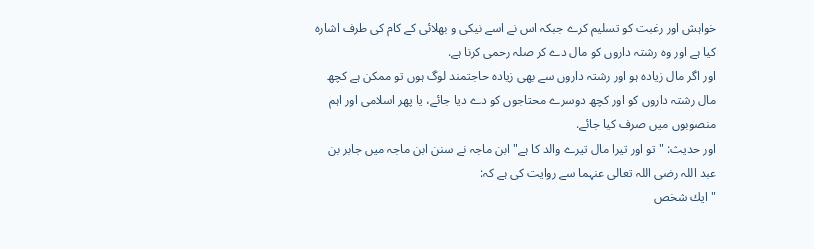خواہش اور رغبت كو تسليم كرے جبكہ اس نے اسے نيكى و بھلائى كے كام كى طرف اشارہ كيا ہے اور وہ رشتہ داروں كو مال دے كر صلہ رحمى كرنا ہے.
اور اگر مال زيادہ ہو اور رشتہ داروں سے بھى زيادہ حاجتمند لوگ ہوں تو ممكن ہے كچھ مال رشتہ داروں كو اور كچھ دوسرے محتاجوں كو دے ديا جائے، يا پھر اسلامى اور اہم منصوبوں ميں صرف كيا جائے.
اور حديث: " تو اور تيرا مال تيرے والد كا ہے" ابن ماجہ نے سنن ابن ماجہ ميں جابر بن عبد اللہ رضى اللہ تعالى عنہما سے روايت كى ہے كہ:
" ايك شخص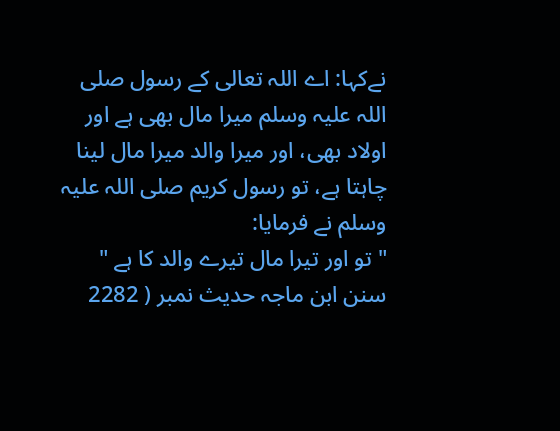نےكہا: اے اللہ تعالى كے رسول صلى اللہ عليہ وسلم ميرا مال بھى ہے اور اولاد بھى، اور ميرا والد ميرا مال لينا چاہتا ہے، تو رسول كريم صلى اللہ عليہ وسلم نے فرمايا:
" تو اور تيرا مال تيرے والد كا ہے "
سنن ابن ماجہ حديث نمبر ( 2282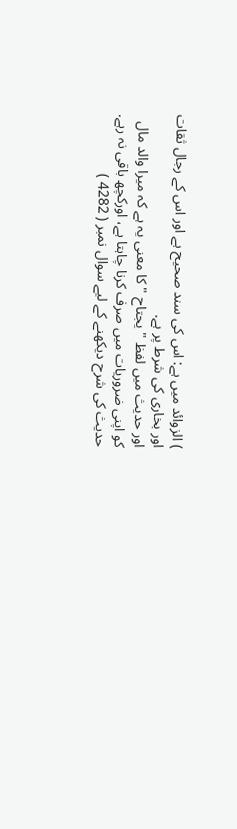) الزوائد ميں ہے: اس كى سند صحيح ہے اور اس كے رجال ثقات اور بخارى كى شرط پر ہے.
اور حديث ميں لفظ " يجتاح " كا معنى يہ ہے كہ ميرا والد مال كو اپنى ضروريات ميں صرف كرنا چاہتا ہے، اوركچھ باقى نہ رہے.
حديث كى شرح ديكھنے كے ليے سوال نمبر ( 4282 )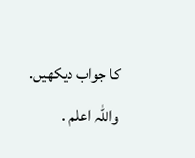كا جواب ديكھيں.
واللہ اعلم .